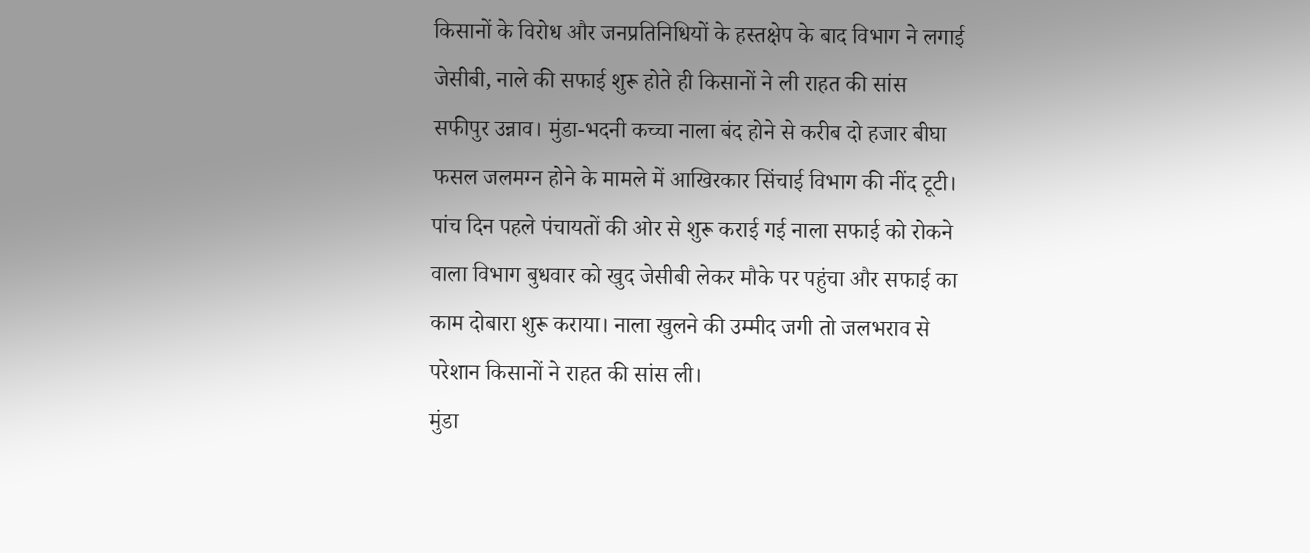किसानों के विरोध और जनप्रतिनिधियों के हस्तक्षेप के बाद विभाग ने लगाई जेसीबी, नाले की सफाई शुरू होते ही किसानों ने ली राहत की सांस
सफीपुर उन्नाव। मुंडा-भदनी कच्चा नाला बंद होने से करीब दो हजार बीघा फसल जलमग्न होने के मामले में आखिरकार सिंचाई विभाग की नींद टूटी। पांच दिन पहले पंचायतों की ओर से शुरू कराई गई नाला सफाई को रोकने वाला विभाग बुधवार को खुद जेसीबी लेकर मौके पर पहुंचा और सफाई का काम दोबारा शुरू कराया। नाला खुलने की उम्मीद जगी तो जलभराव से परेशान किसानों ने राहत की सांस ली।
मुंडा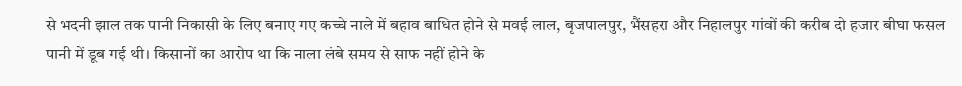से भदनी झाल तक पानी निकासी के लिए बनाए गए कच्चे नाले में बहाव बाधित होने से मवई लाल, बृजपालपुर, भैंसहरा और निहालपुर गांवों की करीब दो हजार बीघा फसल पानी में डूब गई थी। किसानों का आरोप था कि नाला लंबे समय से साफ नहीं होने के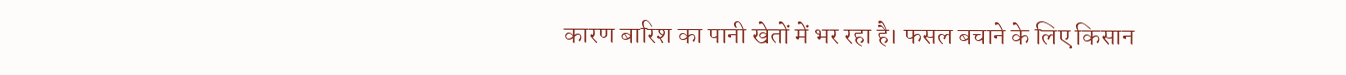कारण बारिश का पानी खेतों में भर रहा है। फसल बचाने के लिए किसान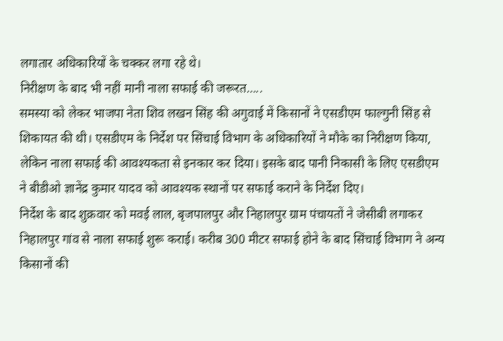लगातार अधिकारियों के चक्कर लगा रहे थे।
निरीक्षण के बाद भी नहीं मानी नाला सफाई की जरूरत…..
समस्या को लेकर भाजपा नेता शिव लखन सिंह की अगुवाई में किसानों ने एसडीएम फाल्गुनी सिंह से शिकायत की थी। एसडीएम के निर्देश पर सिंचाई विभाग के अधिकारियों ने मौके का निरीक्षण किया, लेकिन नाला सफाई की आवश्यकता से इनकार कर दिया। इसके बाद पानी निकासी के लिए एसडीएम ने बीडीओ ज्ञानेंद्र कुमार यादव को आवश्यक स्थानों पर सफाई कराने के निर्देश दिए।
निर्देश के बाद शुक्रवार को मवई लाल, बृजपालपुर और निहालपुर ग्राम पंचायतों ने जेसीबी लगाकर निहालपुर गांव से नाला सफाई शुरू कराई। करीब 300 मीटर सफाई होने के बाद सिंचाई विभाग ने अन्य किसानों की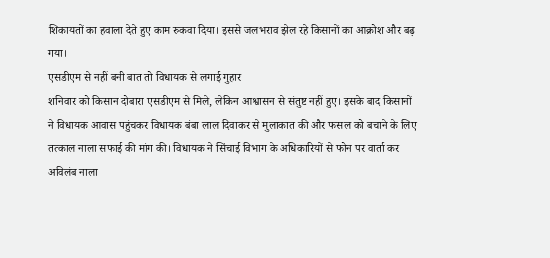शिकायतों का हवाला देते हुए काम रुकवा दिया। इससे जलभराव झेल रहे किसानों का आक्रोश और बढ़ गया।
एसडीएम से नहीं बनी बात तो विधायक से लगाई गुहार
शनिवार को किसान दोबारा एसडीएम से मिले, लेकिन आश्वासन से संतुष्ट नहीं हुए। इसके बाद किसानों ने विधायक आवास पहुंचकर विधायक बंबा लाल दिवाकर से मुलाकात की और फसल को बचाने के लिए तत्काल नाला सफाई की मांग की। विधायक ने सिंचाई विभाग के अधिकारियों से फोन पर वार्ता कर अविलंब नाला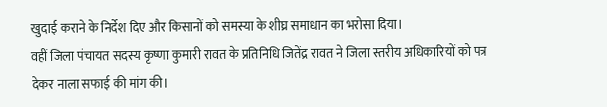खुदाई कराने के निर्देश दिए और किसानों को समस्या के शीघ्र समाधान का भरोसा दिया।
वहीं जिला पंचायत सदस्य कृष्णा कुमारी रावत के प्रतिनिधि जितेंद्र रावत ने जिला स्तरीय अधिकारियों को पत्र देकर नाला सफाई की मांग की।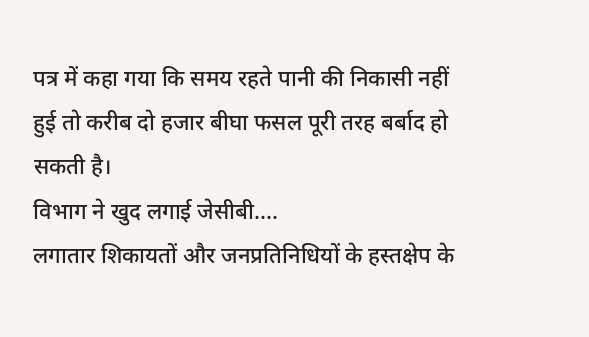पत्र में कहा गया कि समय रहते पानी की निकासी नहीं हुई तो करीब दो हजार बीघा फसल पूरी तरह बर्बाद हो सकती है।
विभाग ने खुद लगाई जेसीबी….
लगातार शिकायतों और जनप्रतिनिधियों के हस्तक्षेप के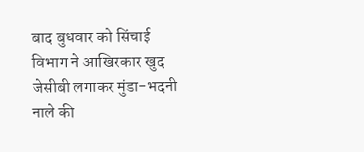बाद बुधवार को सिंचाई विभाग ने आखिरकार खुद जेसीबी लगाकर मुंडा-भदनी नाले की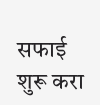सफाई शुरू करा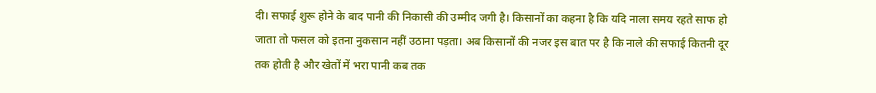दी। सफाई शुरू होने के बाद पानी की निकासी की उम्मीद जगी है। किसानों का कहना है कि यदि नाला समय रहते साफ हो जाता तो फसल को इतना नुकसान नहीं उठाना पड़ता। अब किसानों की नजर इस बात पर है कि नाले की सफाई कितनी दूर तक होती है और खेतों में भरा पानी कब तक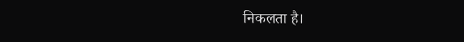निकलता है।